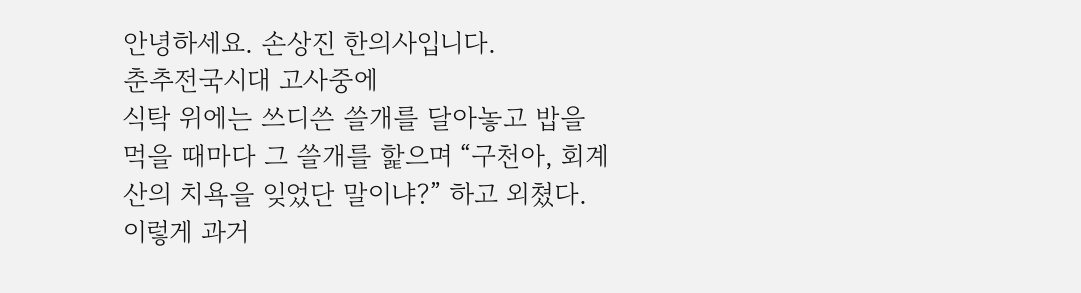안녕하세요. 손상진 한의사입니다.
춘추전국시대 고사중에
식탁 위에는 쓰디쓴 쓸개를 달아놓고 밥을 먹을 때마다 그 쓸개를 핥으며 “구천아, 회계산의 치욕을 잊었단 말이냐?” 하고 외쳤다. 이렇게 과거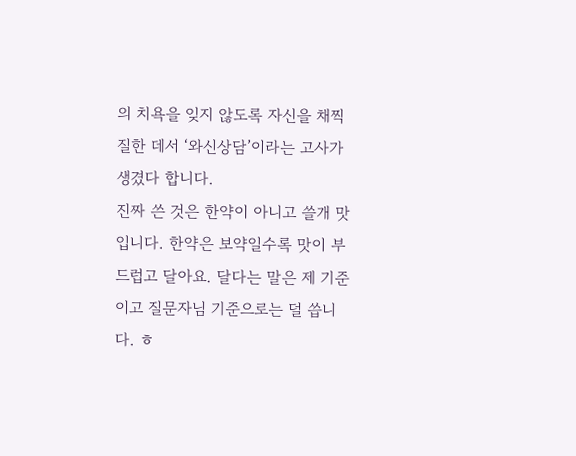의 치욕을 잊지 않도록 자신을 채찍질한 데서 ‘와신상담’이라는 고사가 생겼다 합니다.
진짜 쓴 것은 한약이 아니고 쓸개 맛입니다. 한약은 보약일수록 맛이 부드럽고 달아요. 달다는 말은 제 기준이고 질문자님 기준으로는 덜 씁니다. ㅎ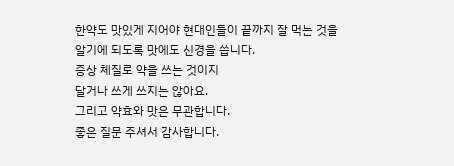한약도 맛있게 지어야 현대인들이 끝까지 잘 먹는 것을 알기에 되도록 맛에도 신경을 씁니다.
증상 체질로 약을 쓰는 것이지
달거나 쓰게 쓰지는 않아요.
그리고 약효와 맛은 무관합니다.
좋은 질문 주셔서 감사합니다.